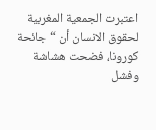اعتبرت الجمعية المغربية لحقوق الانسان أن “جائحة كورونا، فضحت هشاشة وفشل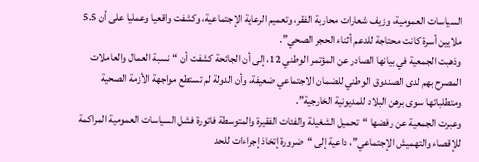السياسات العمومية، وزيف شعارات محاربة الفقر، وتعميم الرعاية الإجتماعية، وكشفت واقعيا وعمليا على أن 5.5 ملايين أسرة كانت محتاجة للدعم أثناء الحجر الصحي”.
وذهبت الجمعية في بيانها الصادر عن المؤتمر الوطني 12، إلى أن الجائحة كشفت أن “نسبة العمال والعاملات المصرح بهم لدى الصندوق الوطني للضمان الاجتماعي ضعيفة، وأن الدولة لم تستطع مواجهة الأزمة الصحية ومتطلباتها سوى برهن البلاد للمديونية الخارجية”.
وعبرت الجمعية عن رفضها “تحميل الشغيلة والفئات الفقيرة والمتوسطة فاتورة فشل السياسات العمومية المراكمة للإقصاء والتهميش الإجتماعي”، داعية إلى “ضرورة إتخاذ إجراءات للحد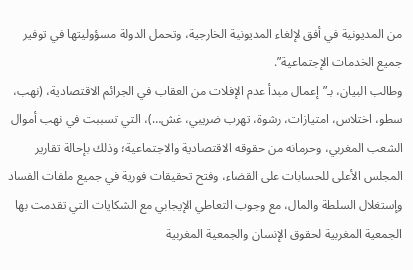من المديونية في أفق لإلغاء المديونية الخارجية، وتحمل الدولة مسؤوليتها في توفير جميع الخدمات الإجتماعية”.
وطالب البيان، بـ”إعمال مبدأ عدم الإفلات من العقاب في الجرائم الاقتصادية، (نهب، سطو، اختلاس، امتيازات، رشوة، تهرب ضريبي، غش…)، التي تسببت في نهب أموال الشعب المغربي، وحرمانه من حقوقه الاقتصادية والاجتماعية؛ وذلك بإحالة تقارير المجلس الأعلى للحسابات على القضاء، وفتح تحقيقات فورية في جميع ملفات الفساد وإستغلال السلطة والمال، مع وجوب التعاطي الإيجابي مع الشكايات التي تقدمت بها الجمعية المغربية لحقوق الإنسان والجمعية المغربية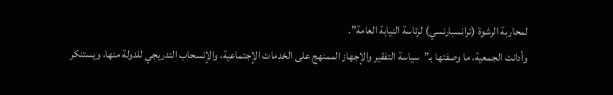لمحاربة الرشوة (ترانسبارنسي) لرئاسة النيابة العامة”.
وأدانت الجمعية، ما وصفتها بـ”سياسة التفقير والإجهاز الممنهج على الخدمات الإجتماعية، والإنسحاب التدريجي للدولة منها، ويستنكر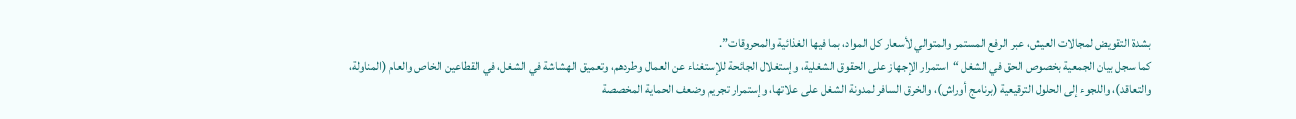بشدة التقويض لمجالات العيش، عبر الرفع المستمر والمتوالي لأسعار كل المواد، بما فيها الغذائية والمحروقات”.
كما سجل بيان الجمعية بخصوص الحق في الشغل “استمرار الإجهاز على الحقوق الشغلية، وإستغلال الجائحة للإستغناء عن العمال وطردهم، وتعميق الهشاشة في الشغل، في القطاعين الخاص والعام (المناولة، والتعاقد)، واللجوء إلى الحلول الترقيعية (برنامج أوراش)، والخرق السافر لمدونة الشغل على علاتها، وإستمرار تجريم وضعف الحماية المخصصة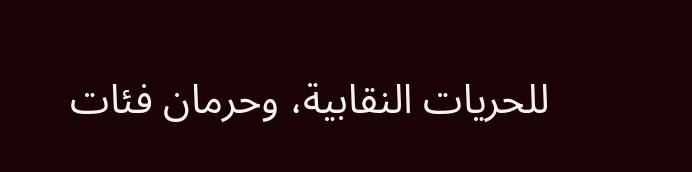للحريات النقابية، وحرمان فئات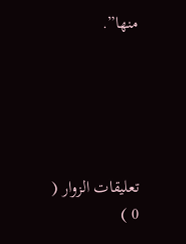منها”.





تعليقات الزوار ( 0 )